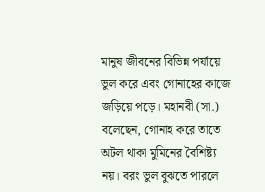মানুষ জীবনের বিভিন্ন পর্যায়ে ভুল করে এবং গোনাহের কাজে জড়িয়ে পড়ে। মহানবী (সা.) বলেছেন, গোনাহ করে তাতে অটল থাকা মুমিনের বৈশিষ্ট্য নয়। বরং ভুল বুঝতে পারলে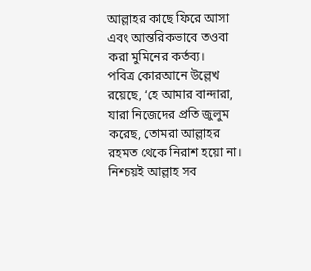আল্লাহর কাছে ফিরে আসা এবং আন্তরিকভাবে তওবা করা মুমিনের কর্তব্য।
পবিত্র কোরআনে উল্লেখ রয়েছে, ‘হে আমার বান্দারা, যারা নিজেদের প্রতি জুলুম করেছ, তোমরা আল্লাহর রহমত থেকে নিরাশ হয়ো না। নিশ্চয়ই আল্লাহ সব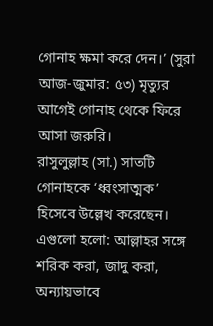গোনাহ ক্ষমা করে দেন।’ (সুরা আজ-জুমার: ৫৩) মৃত্যুর আগেই গোনাহ থেকে ফিরে আসা জরুরি।
রাসুলুল্লাহ (সা.) সাতটি গোনাহকে ‘ধ্বংসাত্মক’ হিসেবে উল্লেখ করেছেন। এগুলো হলো: আল্লাহর সঙ্গে শরিক করা, জাদু করা, অন্যায়ভাবে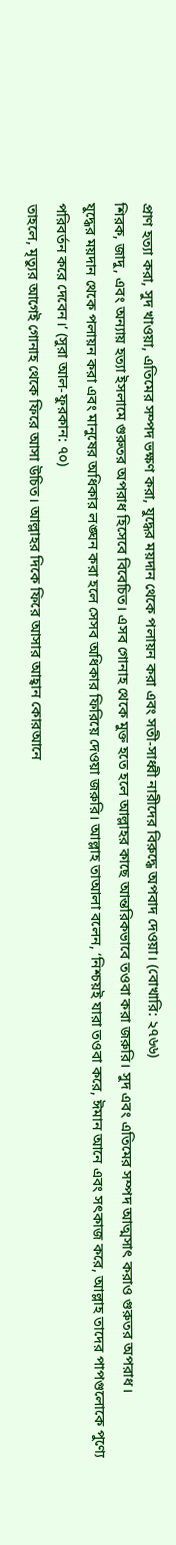প্রাণ হত্যা করা, সুদ খাওয়া, এতিমের সম্পদ ভক্ষণ করা, যুদ্ধের ময়দান থেকে পলায়ন করা এবং সতী-সাধ্বী নারীদের বিরুদ্ধে অপবাদ দেওয়া। (বোখারি: ২৭৬৬)
শিরক, জাদু, এবং অন্যায় হত্যা ইসলামে গুরুতর অপরাধ হিসেবে বিবেচিত। এসব গোনাহ থেকে মুক্ত হতে হলে আল্লাহর কাছে আন্তরিকভাবে তওবা করা জরুরি। সুদ এবং এতিমের সম্পদ আত্মসাৎ করাও গুরুতর অপরাধ।
যুদ্ধের ময়দান থেকে পলায়ন করা এবং মানুষের অধিকার লঙ্ঘন করা হলে সেসব অধিকার ফিরিয়ে দেওয়া জরুরি। আল্লাহ তাআলা বলেন, ‘নিশ্চয়ই যারা তওবা করে, ঈমান আনে এবং সৎকাজ করে, আল্লাহ তাদের পাপগুলোকে পুণ্যে পরিবর্তন করে দেবেন।’ (সুরা আল-ফুরকান: ৭০)
তাহলে, মৃত্যুর আগেই গোনাহ থেকে ফিরে আসা উচিত। আল্লাহর দিকে ফিরে আসার আহ্বান কোরআনে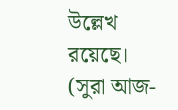উল্লেখ রয়েছে। (সুরা আজ-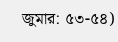জুমার: ৫৩-৫৪)